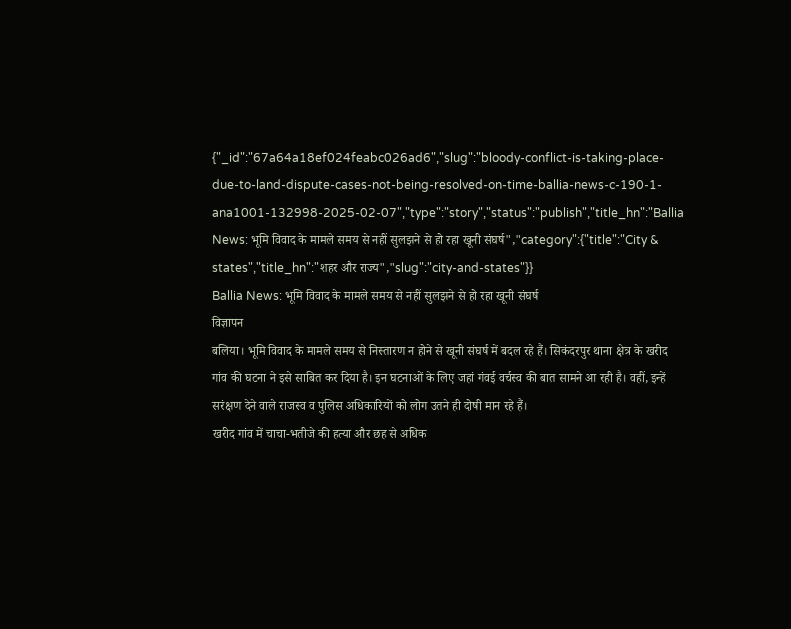{"_id":"67a64a18ef024feabc026ad6","slug":"bloody-conflict-is-taking-place-due-to-land-dispute-cases-not-being-resolved-on-time-ballia-news-c-190-1-ana1001-132998-2025-02-07","type":"story","status":"publish","title_hn":"Ballia News: भूमि विवाद के मामले समय से नहीं सुलझने से हो रहा खूनी संघर्ष","category":{"title":"City & states","title_hn":"शहर और राज्य","slug":"city-and-states"}}
Ballia News: भूमि विवाद के मामले समय से नहीं सुलझने से हो रहा खूनी संघर्ष
विज्ञापन
बलिया। भूमि विवाद के मामले समय से निस्तारण न होने से खूनी संघर्ष में बदल रहे हैं। सिकंदरपुर थाना क्षेत्र के खरीद गांव की घटना ने इसे साबित कर दिया है। इन घटनाओं के लिए जहां गंवई वर्चस्व की बात सामने आ रही है। वहीं, इन्हें सरंक्षण देने वाले राजस्व व पुलिस अधिकारियों को लोग उतने ही दोषी मान रहे हैं।
खरीद गांव में चाचा-भतीजे की हत्या और छह से अधिक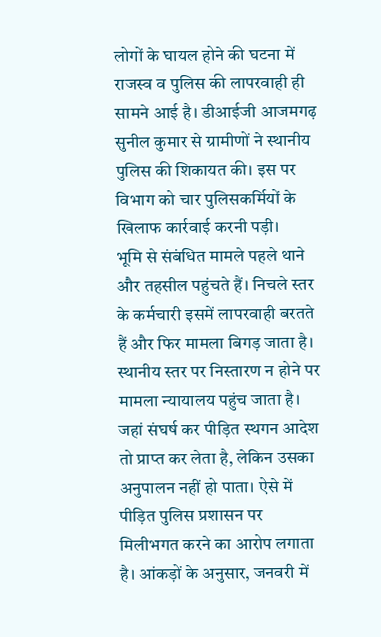लोगों के घायल होने की घटना में राजस्व व पुलिस की लापरवाही ही सामने आई है। डीआईजी आजमगढ़ सुनील कुमार से ग्रामीणों ने स्थानीय पुलिस की शिकायत की। इस पर विभाग को चार पुलिसकर्मियों के खिलाफ कार्रवाई करनी पड़ी।
भूमि से संबंधित मामले पहले थाने और तहसील पहुंचते हैं। निचले स्तर के कर्मचारी इसमें लापरवाही बरतते हैं और फिर मामला बिगड़ जाता है। स्थानीय स्तर पर निस्तारण न होने पर मामला न्यायालय पहुंच जाता है। जहां संघर्ष कर पीड़ित स्थगन आदेश तो प्राप्त कर लेता है, लेकिन उसका अनुपालन नहीं हो पाता। ऐसे में पीड़ित पुलिस प्रशासन पर मिलीभगत करने का आरोप लगाता है। आंकड़ों के अनुसार, जनवरी में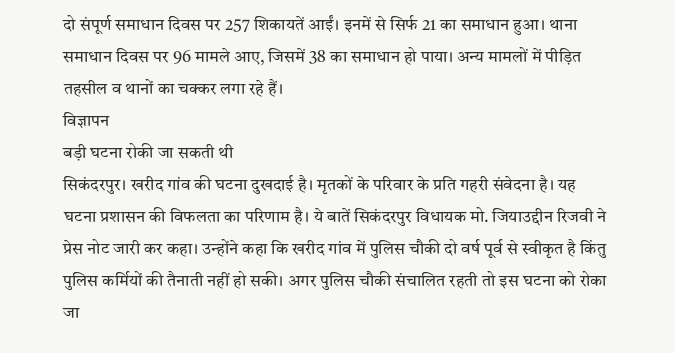दो संपूर्ण समाधान दिवस पर 257 शिकायतें आईं। इनमें से सिर्फ 21 का समाधान हुआ। थाना समाधान दिवस पर 96 मामले आए, जिसमें 38 का समाधान हो पाया। अन्य मामलों में पीड़ित तहसील व थानों का चक्कर लगा रहे हैं।
विज्ञापन
बड़ी घटना रोकी जा सकती थी
सिकंदरपुर। खरीद गांव की घटना दुखदाई है। मृतकों के परिवार के प्रति गहरी संवेदना है। यह घटना प्रशासन की विफलता का परिणाम है। ये बातें सिकंदरपुर विधायक मो. जियाउद्दीन रिजवी ने प्रेस नोट जारी कर कहा। उन्होंने कहा कि खरीद गांव में पुलिस चौकी दो वर्ष पूर्व से स्वीकृत है किंतु पुलिस कर्मियों की तैनाती नहीं हो सकी। अगर पुलिस चौकी संचालित रहती तो इस घटना को रोका जा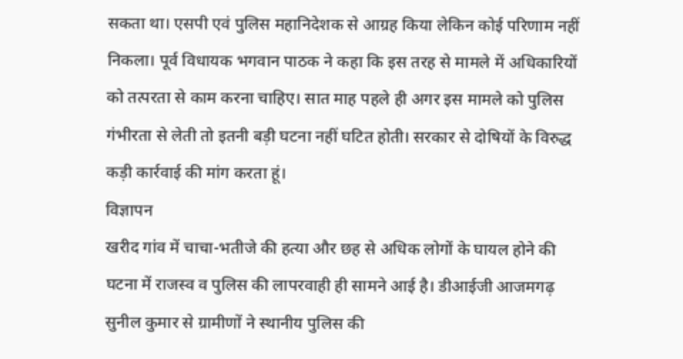सकता था। एसपी एवं पुलिस महानिदेशक से आग्रह किया लेकिन कोई परिणाम नहीं निकला। पूर्व विधायक भगवान पाठक ने कहा कि इस तरह से मामले में अधिकारियों को तत्परता से काम करना चाहिए। सात माह पहले ही अगर इस मामले को पुलिस गंभीरता से लेती तो इतनी बड़ी घटना नहीं घटित होती। सरकार से दोषियों के विरुद्ध कड़ी कार्रवाई की मांग करता हूं।
विज्ञापन
खरीद गांव में चाचा-भतीजे की हत्या और छह से अधिक लोगों के घायल होने की घटना में राजस्व व पुलिस की लापरवाही ही सामने आई है। डीआईजी आजमगढ़ सुनील कुमार से ग्रामीणों ने स्थानीय पुलिस की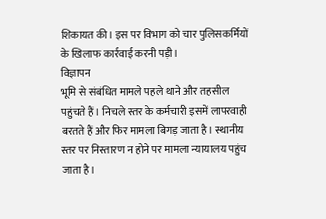शिकायत की। इस पर विभाग को चार पुलिसकर्मियों के खिलाफ कार्रवाई करनी पड़ी।
विज्ञापन
भूमि से संबंधित मामले पहले थाने और तहसील पहुंचते हैं। निचले स्तर के कर्मचारी इसमें लापरवाही बरतते हैं और फिर मामला बिगड़ जाता है। स्थानीय स्तर पर निस्तारण न होने पर मामला न्यायालय पहुंच जाता है।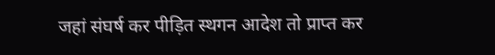जहां संघर्ष कर पीड़ित स्थगन आदेश तो प्राप्त कर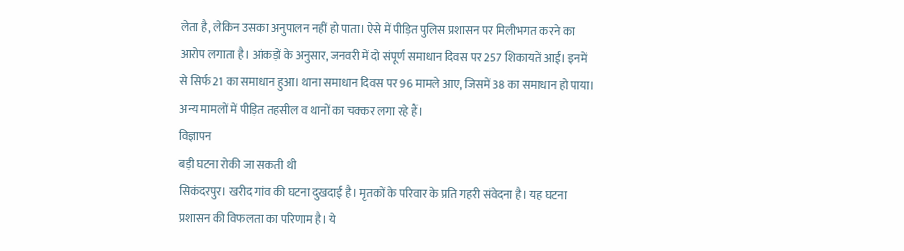लेता है, लेकिन उसका अनुपालन नहीं हो पाता। ऐसे में पीड़ित पुलिस प्रशासन पर मिलीभगत करने का आरोप लगाता है। आंकड़ों के अनुसार, जनवरी में दो संपूर्ण समाधान दिवस पर 257 शिकायतें आईं। इनमें से सिर्फ 21 का समाधान हुआ। थाना समाधान दिवस पर 96 मामले आए, जिसमें 38 का समाधान हो पाया। अन्य मामलों में पीड़ित तहसील व थानों का चक्कर लगा रहे हैं।
विज्ञापन
बड़ी घटना रोकी जा सकती थी
सिकंदरपुर। खरीद गांव की घटना दुखदाई है। मृतकों के परिवार के प्रति गहरी संवेदना है। यह घटना प्रशासन की विफलता का परिणाम है। ये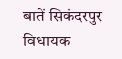बातें सिकंदरपुर विधायक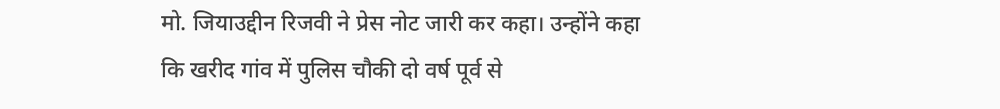मो. जियाउद्दीन रिजवी ने प्रेस नोट जारी कर कहा। उन्होंने कहा कि खरीद गांव में पुलिस चौकी दो वर्ष पूर्व से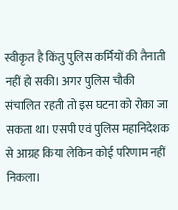स्वीकृत है किंतु पुलिस कर्मियों की तैनाती नहीं हो सकी। अगर पुलिस चौकी संचालित रहती तो इस घटना को रोका जा सकता था। एसपी एवं पुलिस महानिदेशक से आग्रह किया लेकिन कोई परिणाम नहीं निकला।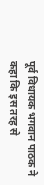पूर्व विधायक भगवान पाठक ने कहा कि इस तरह से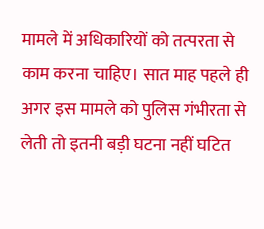मामले में अधिकारियों को तत्परता से काम करना चाहिए। सात माह पहले ही अगर इस मामले को पुलिस गंभीरता से लेती तो इतनी बड़ी घटना नहीं घटित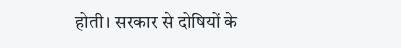होती। सरकार से दोषियों के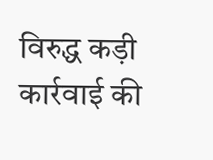विरुद्ध कड़ी कार्रवाई की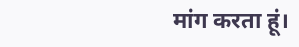मांग करता हूं।